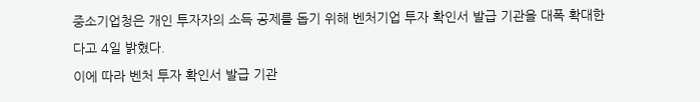중소기업청은 개인 투자자의 소득 공제를 돕기 위해 벤처기업 투자 확인서 발급 기관을 대폭 확대한다고 4일 밝혔다.
이에 따라 벤처 투자 확인서 발급 기관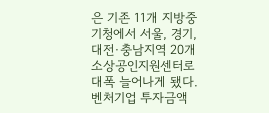은 기존 11개 지방중기청에서 서울, 경기, 대전·충남지역 20개 소상공인지원센터로 대폭 늘어나게 됐다.
벤처기업 투자금액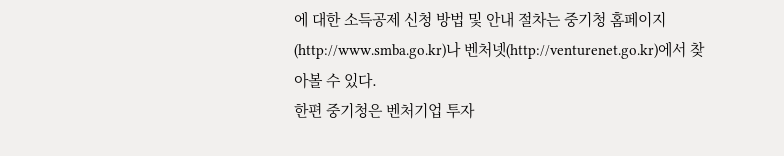에 대한 소득공제 신청 방법 및 안내 절차는 중기청 홈페이지(http://www.smba.go.kr)나 벤처넷(http://venturenet.go.kr)에서 찾아볼 수 있다.
한편 중기청은 벤처기업 투자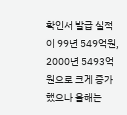확인서 발급 실적이 99년 549억원, 2000년 5493억원으로 크게 증가했으나 올해는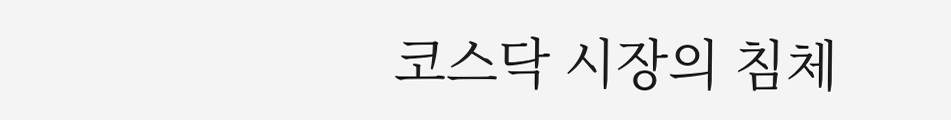코스닥 시장의 침체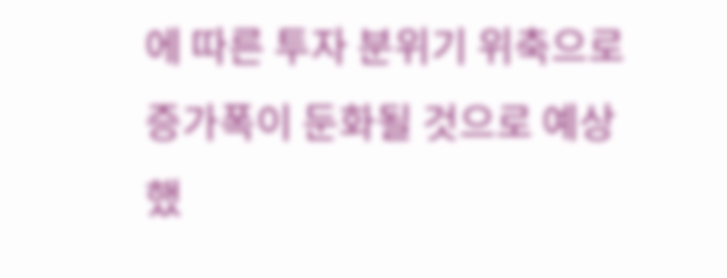에 따른 투자 분위기 위축으로 증가폭이 둔화될 것으로 예상했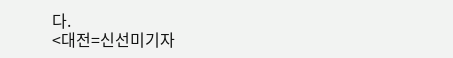다.
<대전=신선미기자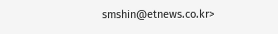smshin@etnews.co.kr>